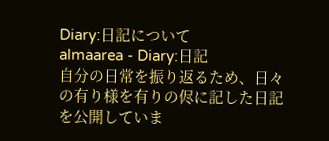Diary:日記について
almaarea - Diary:日記
自分の日常を振り返るため、日々の有り様を有りの侭に記した日記を公開していま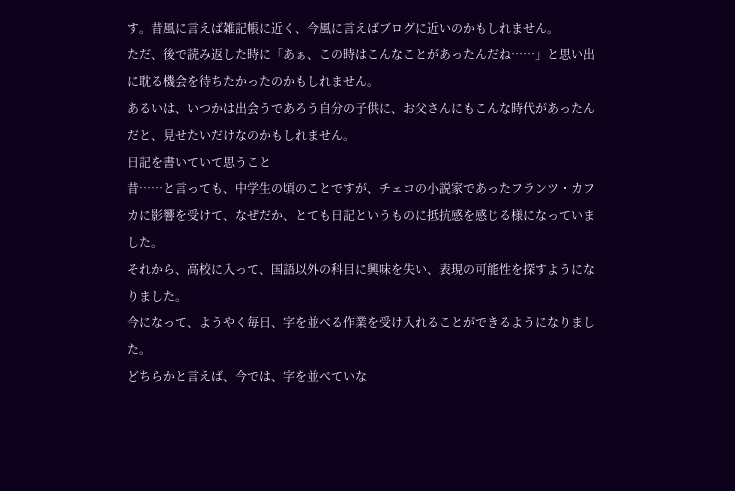す。昔風に言えば雑記帳に近く、今風に言えばブログに近いのかもしれません。
ただ、後で読み返した時に「あぁ、この時はこんなことがあったんだね……」と思い出に耽る機会を待ちたかったのかもしれません。
あるいは、いつかは出会うであろう自分の子供に、お父さんにもこんな時代があったんだと、見せたいだけなのかもしれません。
日記を書いていて思うこと
昔……と言っても、中学生の頃のことですが、チェコの小説家であったフランツ・カフカに影響を受けて、なぜだか、とても日記というものに抵抗感を感じる様になっていました。
それから、高校に入って、国語以外の科目に興味を失い、表現の可能性を探すようになりました。
今になって、ようやく毎日、字を並べる作業を受け入れることができるようになりました。
どちらかと言えば、今では、字を並べていな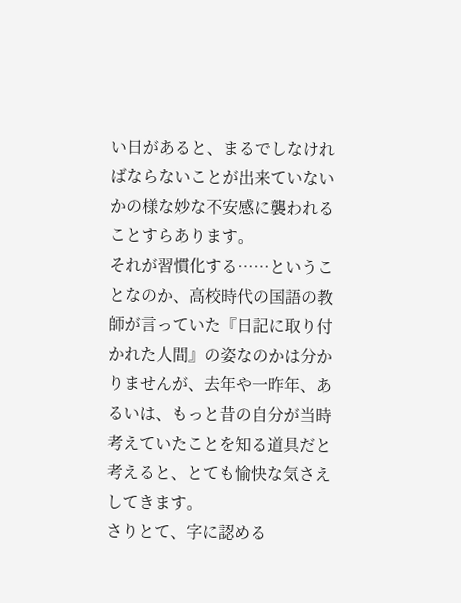い日があると、まるでしなければならないことが出来ていないかの様な妙な不安感に襲われることすらあります。
それが習慣化する……ということなのか、高校時代の国語の教師が言っていた『日記に取り付かれた人間』の姿なのかは分かりませんが、去年や一昨年、あるいは、もっと昔の自分が当時考えていたことを知る道具だと考えると、とても愉快な気さえしてきます。
さりとて、字に認める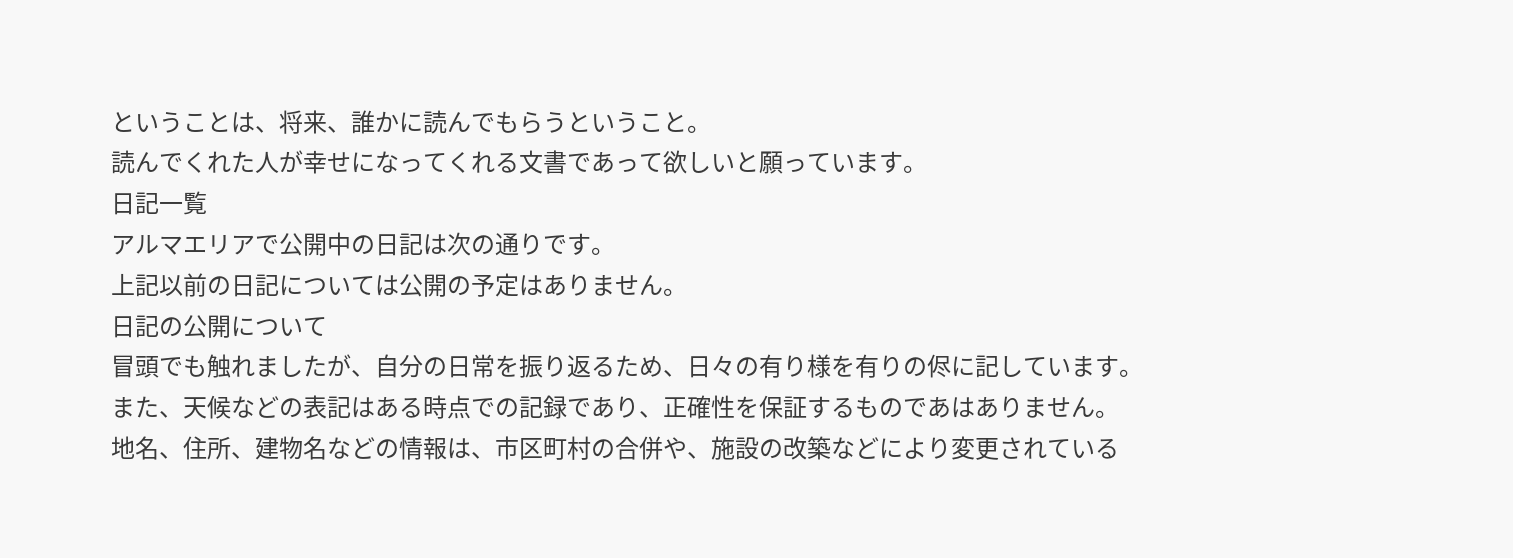ということは、将来、誰かに読んでもらうということ。
読んでくれた人が幸せになってくれる文書であって欲しいと願っています。
日記一覧
アルマエリアで公開中の日記は次の通りです。
上記以前の日記については公開の予定はありません。
日記の公開について
冒頭でも触れましたが、自分の日常を振り返るため、日々の有り様を有りの侭に記しています。
また、天候などの表記はある時点での記録であり、正確性を保証するものであはありません。
地名、住所、建物名などの情報は、市区町村の合併や、施設の改築などにより変更されている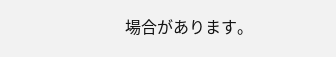場合があります。